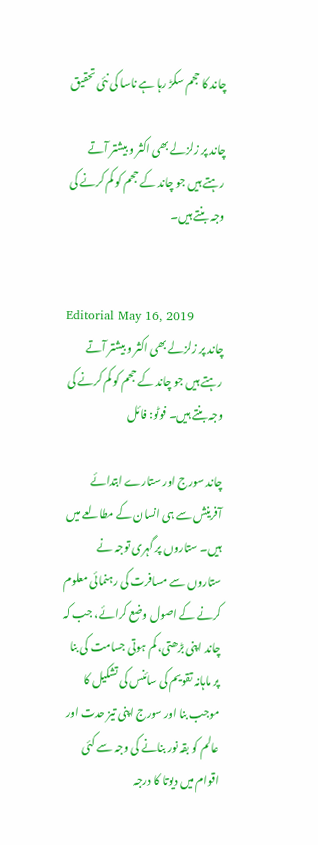چاند کا حجم سکڑ رہا ہے ناسا کی نئی تحقیق

چاند پر زلزلے بھی اکثر و بیشتر آتے رہتے ہیں جو چاند کے حجم کو کم کرنے کی وجہ بنتے ہیں۔


Editorial May 16, 2019
چاند پر زلزلے بھی اکثر و بیشتر آتے رہتے ہیں جو چاند کے حجم کو کم کرنے کی وجہ بنتے ہیں۔ فوٹو: فائل

چاند سورج اور ستارے ابتدائے آفرینش سے ہی انسان کے مطالعے میں ہیں۔ ستاروں پر گہری توجہ نے ستاروں سے مسافرت کی رہنمائی معلوم کرنے کے اصول وضع کرائے، جب کہ چاند اپنی بڑھتی، کم ہوتی جسامت کی بنا پر ماہانہ تقویم کی سائنس کی تشکیل کا موجب بنا اور سورج اپنی تیز حدت اور عالم کو بقہ نور بنانے کی وجہ سے کئی اقوام میں دیوتا کا درجہ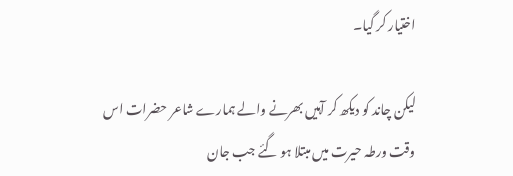اختیار کر گیا۔

لیکن چاند کو دیکھ کر آہیں بھرنے والے ہمارے شاعر حضرات اس وقت ورطہ حیرت میں مبتلا ہو گئے جب جان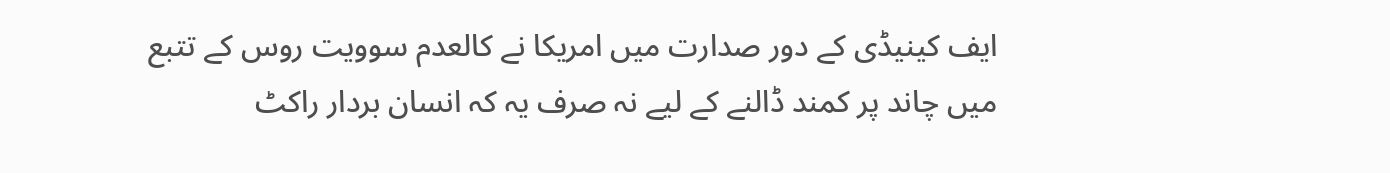ایف کینیڈی کے دور صدارت میں امریکا نے کالعدم سوویت روس کے تتبع میں چاند پر کمند ڈالنے کے لیے نہ صرف یہ کہ انسان بردار راکٹ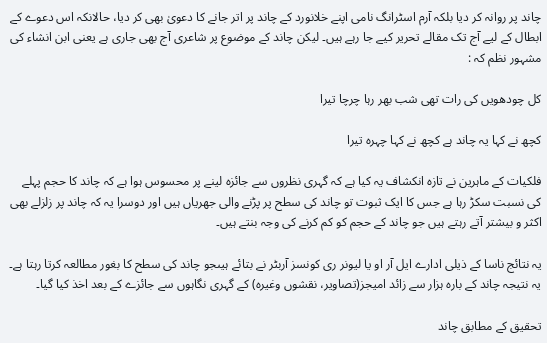چاند پر روانہ کر دیا بلکہ آرم اسٹرانگ نامی اپنے خلانورد کے چاند پر اتر جانے کا دعویٰ بھی کر دیا، حالانکہ اس دعوے کے ابطال کے لیے آج تک مقالے تحریر کیے جا رہے ہیں۔ لیکن چاند کے موضوع پر شاعری آج بھی جاری ہے یعنی ابن انشاء کی مشہور نظم کہ :

کل چودھویں کی رات تھی شب بھر رہا چرچا تیرا

کچھ نے کہا یہ چاند ہے کچھ نے کہا چہرہ تیرا

فلکیات کے ماہرین نے تازہ انکشاف یہ کیا ہے کہ گہری نظروں سے جائزہ لینے پر محسوس ہوا ہے کہ چاند کا حجم پہلے کی نسبت سکڑ رہا ہے جس کا ایک ثبوت تو چاند کی سطح پر پڑنے والی جھریاں ہیں اور دوسرا یہ کہ چاند پر زلزلے بھی اکثر و بیشتر آتے رہتے ہیں جو چاند کے حجم کو کم کرنے کی وجہ بنتے ہیں۔

یہ نتائج ناسا کے ذیلی ادارے ایل آر او یا لیونر ری کونسز آربٹر نے بتائے ہیںجو چاند کی سطح کا بغور مطالعہ کرتا رہتا ہے۔ یہ نتیجہ چاند کے بارہ ہزار سے زائد امیجز(تصاویر، نقشوں وغیرہ) کے گہری نگاہوں سے جائزے کے بعد اخذ کیا گیا۔

تحقیق کے مطابق چاند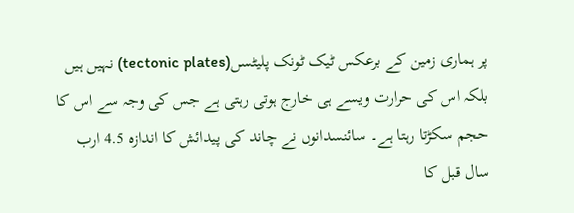پر ہماری زمین کے برعکس ٹیک ٹونک پلیٹسں(tectonic plates) نہیں ہیں بلکہ اس کی حرارت ویسے ہی خارج ہوتی رہتی ہے جس کی وجہ سے اس کا حجم سکڑتا رہتا ہے۔ سائنسدانوں نے چاند کی پیدائش کا اندازہ 4.5 ارب سال قبل کا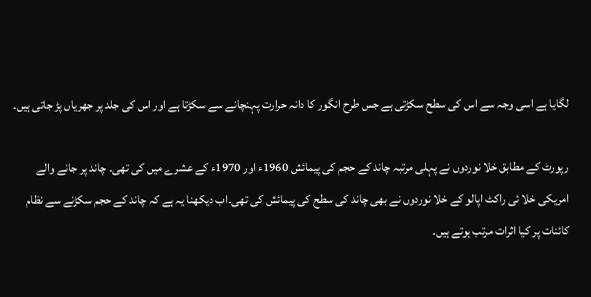لگایا ہے اسی وجہ سے اس کی سطح سکڑتی ہے جس طرح انگور کا دانہ حرارت پہنچانے سے سکڑتا ہے اور اس کی جلد پر جھریاں پڑ جاتی ہیں۔

رپورٹ کے مطابق خلا نوردوں نے پہلی مرتبہ چاند کے حجم کی پیمائش 1960ء اور 1970ء کے عشرے میں کی تھی۔ چاند پر جانے والے امریکی خلا ئی راکٹ اپالو کے خلا نوردوں نے بھی چاند کی سطح کی پیمائش کی تھی۔اب دیکھنا یہ ہے کہ چاند کے حجم سکڑنے سے نظام کائنات پر کیا اثرات مرتب ہوتے ہیں۔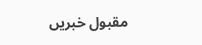مقبول خبریں